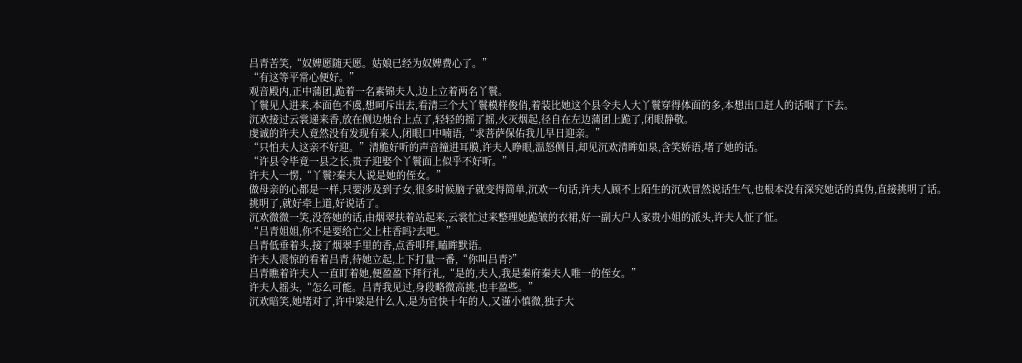吕青苦笑,“奴婢愿随天愿。姑娘已经为奴婢费心了。”
“有这等平常心便好。”
观音殿内,正中蒲团,跪着一名素锦夫人,边上立着两名丫鬟。
丫鬟见人进来,本面色不虞,想呵斥出去,看清三个大丫鬟模样俊俏,着装比她这个县令夫人大丫鬟穿得体面的多,本想出口赶人的话咽了下去。
沉欢接过云裳递来香,放在侧边烛台上点了,轻轻的摇了摇,火灭烟起,径自在左边蒲团上跪了,闭眼静敬。
虔诚的许夫人竟然没有发现有来人,闭眼口中喃语,“求菩萨保佑我儿早日迎亲。”
“只怕夫人这亲不好迎。”清脆好听的声音撞进耳膜,许夫人睁眼,温怒侧目,却见沉欢清眸如泉,含笑娇语,堵了她的话。
“许县令毕竟一县之长,贵子迎娶个丫鬟面上似乎不好听。”
许夫人一愣,“丫鬟?秦夫人说是她的侄女。”
做母亲的心都是一样,只要涉及到子女,很多时候脑子就变得简单,沉欢一句话,许夫人顾不上陌生的沉欢冒然说话生气,也根本没有深究她话的真伪,直接挑明了话。
挑明了,就好牵上道,好说话了。
沉欢微微一笑,没答她的话,由烟翠扶着站起来,云裳忙过来整理她跪皱的衣裙,好一副大户人家贵小姐的派头,许夫人怔了怔。
“吕青姐姐,你不是要给亡父上柱香吗?去吧。”
吕青低垂着头,接了烟翠手里的香,点香叩拜,瞌眸默语。
许夫人震惊的看着吕青,待她立起,上下打量一番,“你叫吕青?”
吕青瞧着许夫人一直盯着她,便盈盈下拜行礼,“是的,夫人,我是秦府秦夫人唯一的侄女。”
许夫人摇头,“怎么可能。吕青我见过,身段略微高挑,也丰盈些。”
沉欢暗笑,她堵对了,许中梁是什么人,是为官快十年的人,又谨小慎微,独子大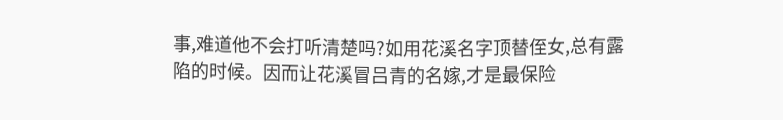事,难道他不会打听清楚吗?如用花溪名字顶替侄女,总有露陷的时候。因而让花溪冒吕青的名嫁,才是最保险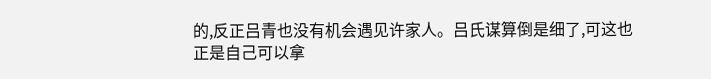的,反正吕青也没有机会遇见许家人。吕氏谋算倒是细了,可这也正是自己可以拿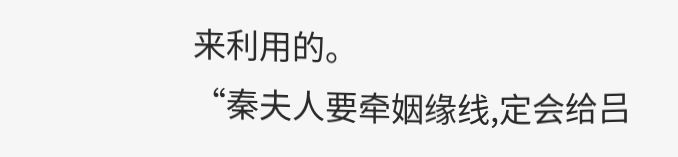来利用的。
“秦夫人要牵姻缘线,定会给吕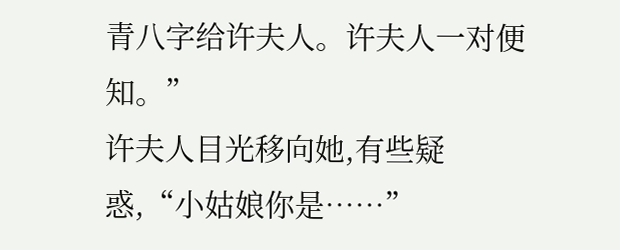青八字给许夫人。许夫人一对便知。”
许夫人目光移向她,有些疑惑,“小姑娘你是……”